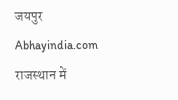जयपुर Abhayindia.com राजस्थान में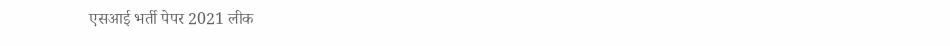एसआई भर्ती पेपर 2021 लीक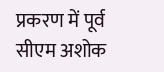प्रकरण में पूर्व सीएम अशोक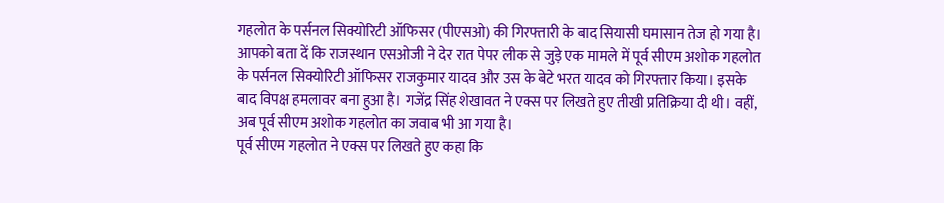गहलोत के पर्सनल सिक्योरिटी ऑफिसर (पीएसओ) की गिरफ्तारी के बाद सियासी घमासान तेज हो गया है। आपको बता दें कि राजस्थान एसओजी ने देर रात पेपर लीक से जुड़े एक मामले में पूर्व सीएम अशोक गहलोत के पर्सनल सिक्योरिटी ऑफिसर राजकुमार यादव और उस के बेटे भरत यादव को गिरफ्तार किया। इसके बाद विपक्ष हमलावर बना हुआ है। गजेंद्र सिंह शेखावत ने एक्स पर लिखते हुए तीखी प्रतिक्रिया दी थी। वहीं, अब पूर्व सीएम अशोक गहलोत का जवाब भी आ गया है।
पूर्व सीएम गहलोत ने एक्स पर लिखते हुए कहा कि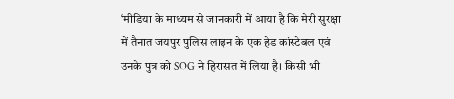‘मीडिया के माध्यम से जानकारी में आया है कि मेरी सुरक्षा में तैनात जयपुर पुलिस लाइन के एक हेड कांस्टेबल एवं उनके पुत्र को SOG ने हिरासत में लिया है। किसी भी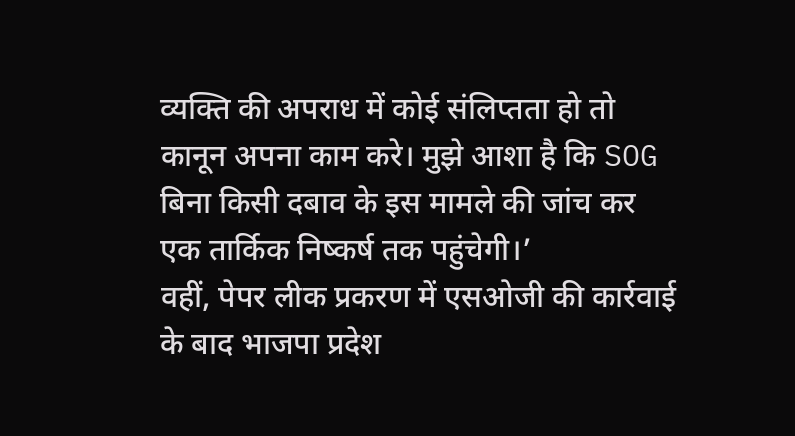व्यक्ति की अपराध में कोई संलिप्तता हो तो कानून अपना काम करे। मुझे आशा है कि SOG बिना किसी दबाव के इस मामले की जांच कर एक तार्किक निष्कर्ष तक पहुंचेगी।’
वहीं, पेपर लीक प्रकरण में एसओजी की कार्रवाई के बाद भाजपा प्रदेश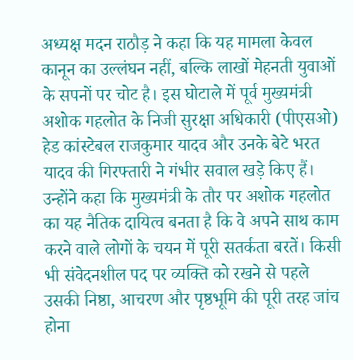अध्यक्ष मदन राठौड़ ने कहा कि यह मामला केवल कानून का उल्लंघन नहीं, बल्कि लाखों मेहनती युवाओं के सपनों पर चोट है। इस घोटाले में पूर्व मुख्यमंत्री अशोक गहलोत के निजी सुरक्षा अधिकारी (पीएसओ) हेड कांस्टेबल राजकुमार यादव और उनके बेटे भरत यादव की गिरफ्तारी ने गंभीर सवाल खड़े किए हैं।
उन्होंने कहा कि मुख्यमंत्री के तौर पर अशोक गहलोत का यह नैतिक दायित्व बनता है कि वे अपने साथ काम करने वाले लोगों के चयन में पूरी सतर्कता बरतें। किसी भी संवेदनशील पद पर व्यक्ति को रखने से पहले उसकी निष्ठा, आचरण और पृष्ठभूमि की पूरी तरह जांच होना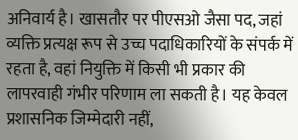अनिवार्य है। खासतौर पर पीएसओ जैसा पद, जहां व्यक्ति प्रत्यक्ष रूप से उच्च पदाधिकारियों के संपर्क में रहता है, वहां नियुक्ति में किसी भी प्रकार की लापरवाही गंभीर परिणाम ला सकती है। यह केवल प्रशासनिक जिम्मेदारी नहीं,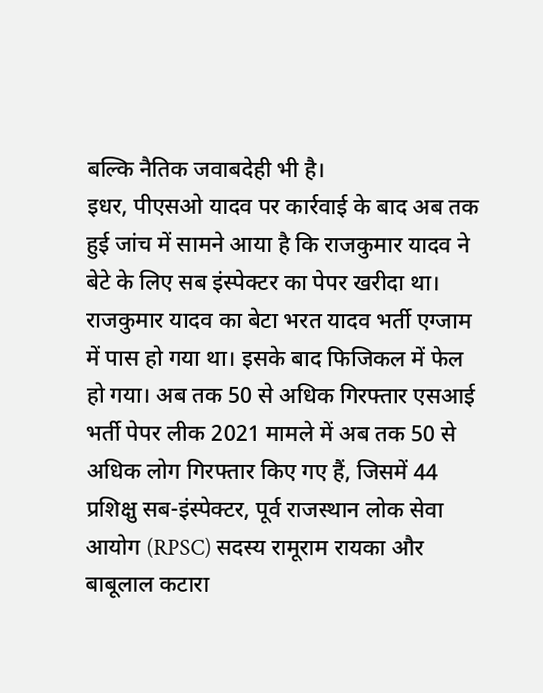बल्कि नैतिक जवाबदेही भी है।
इधर, पीएसओ यादव पर कार्रवाई के बाद अब तक हुई जांच में सामने आया है कि राजकुमार यादव ने बेटे के लिए सब इंस्पेक्टर का पेपर खरीदा था। राजकुमार यादव का बेटा भरत यादव भर्ती एग्जाम में पास हो गया था। इसके बाद फिजिकल में फेल हो गया। अब तक 50 से अधिक गिरफ्तार एसआई भर्ती पेपर लीक 2021 मामले में अब तक 50 से अधिक लोग गिरफ्तार किए गए हैं, जिसमें 44 प्रशिक्षु सब-इंस्पेक्टर, पूर्व राजस्थान लोक सेवा आयोग (RPSC) सदस्य रामूराम रायका और बाबूलाल कटारा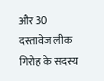और 30 दस्तावेज लीक गिरोह के सदस्य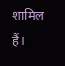शामिल हैं।